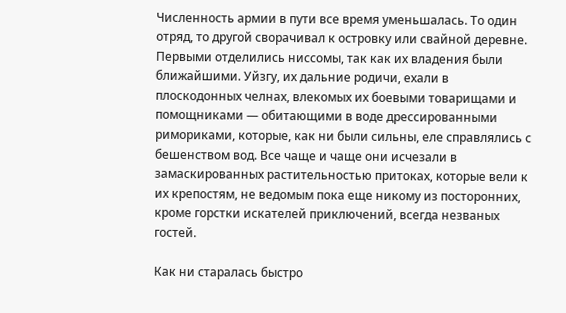Численность армии в пути все время уменьшалась. То один отряд, то другой сворачивал к островку или свайной деревне. Первыми отделились ниссомы, так как их владения были ближайшими. Уйзгу, их дальние родичи, ехали в плоскодонных челнах, влекомых их боевыми товарищами и помощниками — обитающими в воде дрессированными римориками, которые, как ни были сильны, еле справлялись с бешенством вод. Все чаще и чаще они исчезали в замаскированных растительностью притоках, которые вели к их крепостям, не ведомым пока еще никому из посторонних, кроме горстки искателей приключений, всегда незваных гостей.

Как ни старалась быстро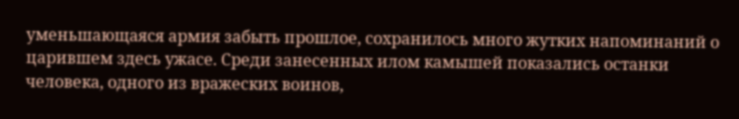уменьшающаяся армия забыть прошлое, сохранилось много жутких напоминаний о царившем здесь ужасе. Среди занесенных илом камышей показались останки человека, одного из вражеских воинов,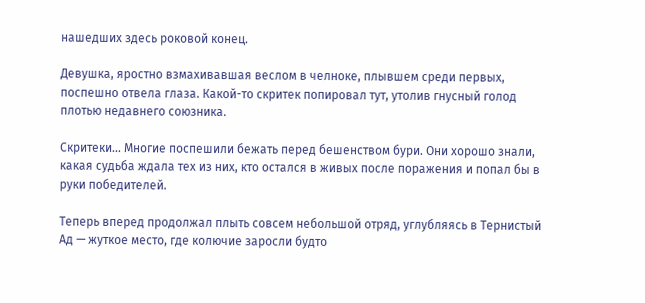нашедших здесь роковой конец.

Девушка, яростно взмахивавшая веслом в челноке, плывшем среди первых, поспешно отвела глаза. Какой-то скритек попировал тут, утолив гнусный голод плотью недавнего союзника.

Скритеки… Многие поспешили бежать перед бешенством бури. Они хорошо знали, какая судьба ждала тех из них, кто остался в живых после поражения и попал бы в руки победителей.

Теперь вперед продолжал плыть совсем небольшой отряд, углубляясь в Тернистый Ад — жуткое место, где колючие заросли будто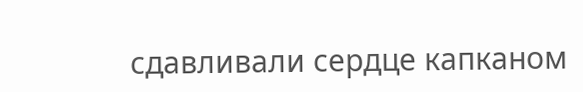сдавливали сердце капканом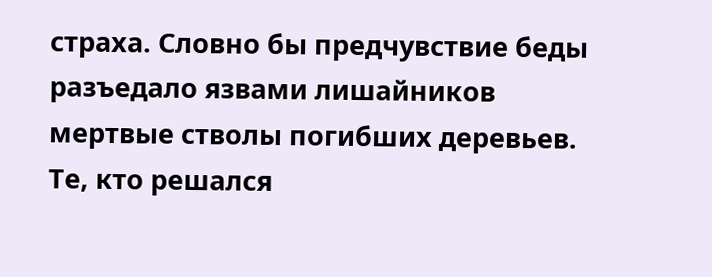страха. Словно бы предчувствие беды разъедало язвами лишайников мертвые стволы погибших деревьев. Те, кто решался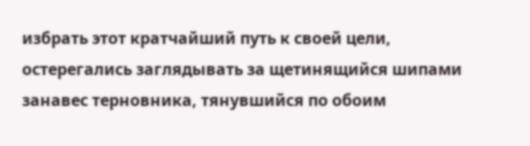избрать этот кратчайший путь к своей цели, остерегались заглядывать за щетинящийся шипами занавес терновника, тянувшийся по обоим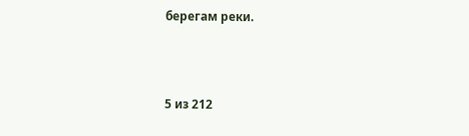берегам реки.



5 из 212